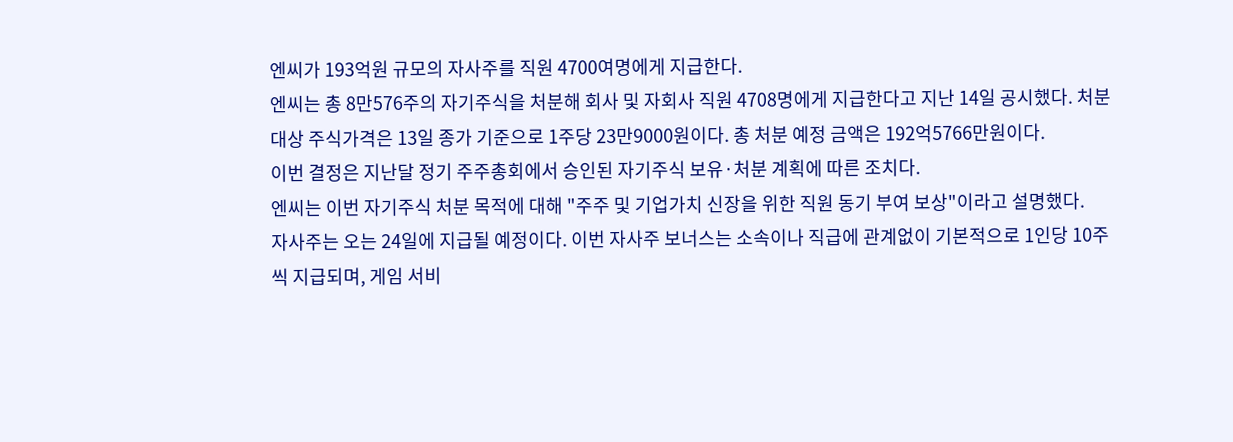엔씨가 193억원 규모의 자사주를 직원 4700여명에게 지급한다.
엔씨는 총 8만576주의 자기주식을 처분해 회사 및 자회사 직원 4708명에게 지급한다고 지난 14일 공시했다. 처분 대상 주식가격은 13일 종가 기준으로 1주당 23만9000원이다. 총 처분 예정 금액은 192억5766만원이다.
이번 결정은 지난달 정기 주주총회에서 승인된 자기주식 보유·처분 계획에 따른 조치다.
엔씨는 이번 자기주식 처분 목적에 대해 "주주 및 기업가치 신장을 위한 직원 동기 부여 보상"이라고 설명했다.
자사주는 오는 24일에 지급될 예정이다. 이번 자사주 보너스는 소속이나 직급에 관계없이 기본적으로 1인당 10주씩 지급되며, 게임 서비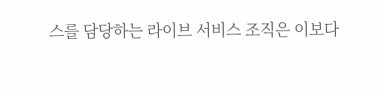스를 담당하는 라이브 서비스 조직은 이보다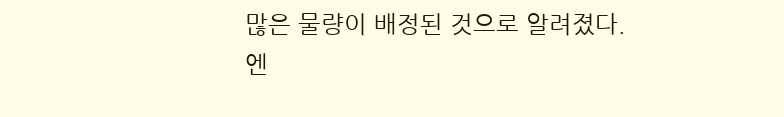많은 물량이 배정된 것으로 알려졌다.
엔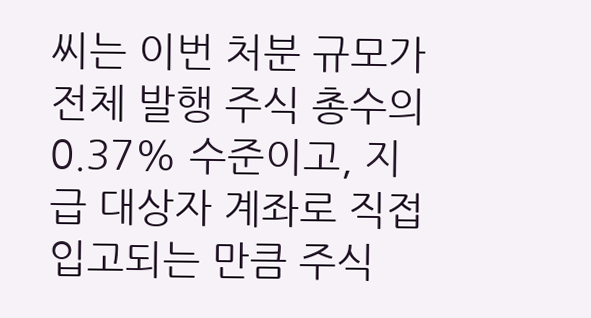씨는 이번 처분 규모가 전체 발행 주식 총수의 0.37% 수준이고, 지급 대상자 계좌로 직접 입고되는 만큼 주식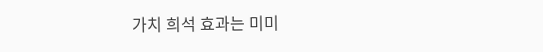가치 희석 효과는 미미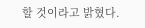할 것이라고 밝혔다.